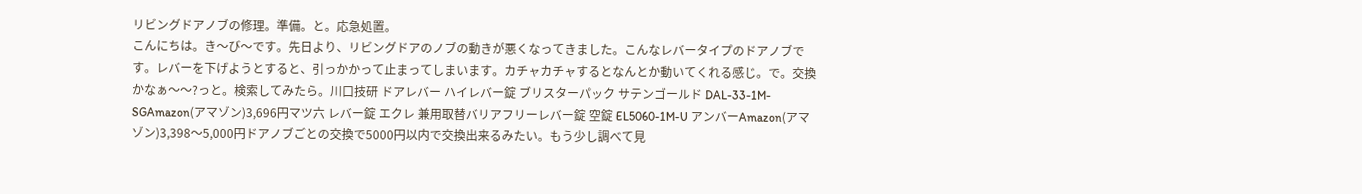リビングドアノブの修理。準備。と。応急処置。
こんにちは。き〜び〜です。先日より、リビングドアのノブの動きが悪くなってきました。こんなレバータイプのドアノブです。レバーを下げようとすると、引っかかって止まってしまいます。カチャカチャするとなんとか動いてくれる感じ。で。交換かなぁ〜〜?っと。検索してみたら。川口技研 ドアレバー ハイレバー錠 ブリスターパック サテンゴールド DAL-33-1M-SGAmazon(アマゾン)3,696円マツ六 レバー錠 エクレ 兼用取替バリアフリーレバー錠 空錠 EL5060-1M-U アンバーAmazon(アマゾン)3,398〜5,000円ドアノブごとの交換で5000円以内で交換出来るみたい。もう少し調べて見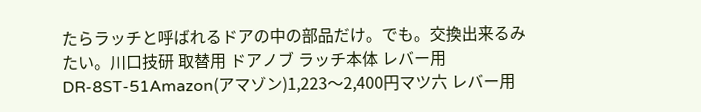たらラッチと呼ばれるドアの中の部品だけ。でも。交換出来るみたい。川口技研 取替用 ドアノブ ラッチ本体 レバー用 DR-8ST-51Amazon(アマゾン)1,223〜2,400円マツ六 レバー用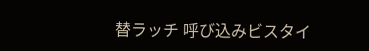替ラッチ 呼び込みビスタイ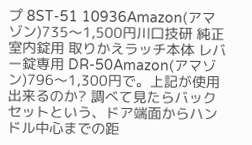プ 8ST-51 10936Amazon(アマゾン)735〜1,500円川口技研 純正 室内錠用 取りかえラッチ本体 レバー錠専用 DR-50Amazon(アマゾン)796〜1,300円で。上記が使用出来るのか? 調べて見たらバックセットという、ドア端面からハンドル中心までの距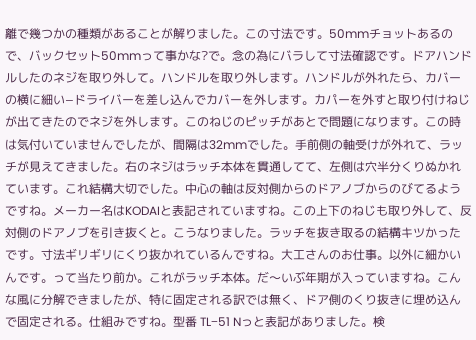離で幾つかの種類があることが解りました。この寸法です。50mmチョットあるので、バックセット50mmって事かな?で。念の為にバラして寸法確認です。ドアハンドルしたのネジを取り外して。ハンドルを取り外します。ハンドルが外れたら、カバーの横に細い−ドライバーを差し込んでカバーを外します。カパーを外すと取り付けねじが出てきたのでネジを外します。このねじのピッチがあとで問題になります。この時は気付いていませんでしたが、間隔は32mmでした。手前側の軸受けが外れて、ラッチが見えてきました。右のネジはラッチ本体を貫通してて、左側は穴半分くりぬかれています。これ結構大切でした。中心の軸は反対側からのドアノブからのびてるようですね。メーカー名はKODAIと表記されていますね。この上下のねじも取り外して、反対側のドアノブを引き抜くと。こうなりました。ラッチを抜き取るの結構キツかったです。寸法ギリギリにくり抜かれているんですね。大工さんのお仕事。以外に細かいんです。って当たり前か。これがラッチ本体。だ〜いぶ年期が入っていますね。こんな風に分解できましたが、特に固定される訳では無く、ドア側のくり抜きに埋め込んで固定される。仕組みですね。型番 TL−51 Nっと表記がありました。検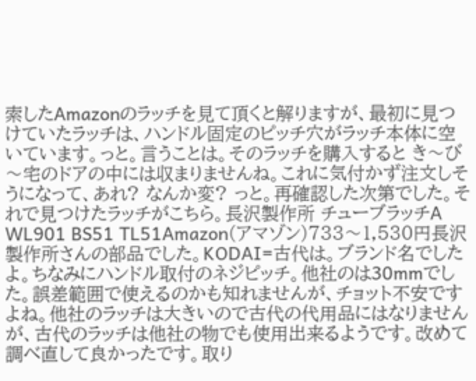索したAmazonのラッチを見て頂くと解りますが、最初に見つけていたラッチは、ハンドル固定のピッチ穴がラッチ本体に空いています。っと。言うことは。そのラッチを購入すると き〜び〜宅のドアの中には収まりませんね。これに気付かず注文しそうになって、あれ? なんか変? っと。再確認した次第でした。それで見つけたラッチがこちら。長沢製作所 チューブラッチA WL901 BS51 TL51Amazon(アマゾン)733〜1,530円長沢製作所さんの部品でした。KODAI=古代は。ブランド名でしたよ。ちなみにハンドル取付のネジピッチ。他社のは30mmでした。誤差範囲で使えるのかも知れませんが、チョット不安ですよね。他社のラッチは大きいので古代の代用品にはなりませんが、古代のラッチは他社の物でも使用出来るようです。改めて調べ直して良かったです。取り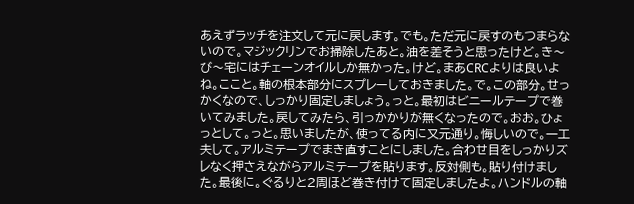あえずラッチを注文して元に戻します。でも。ただ元に戻すのもつまらないので。マジックリンでお掃除したあと。油を差そうと思ったけど。き〜び〜宅にはチェーンオイルしか無かった。けど。まあCRCよりは良いよね。ここと。軸の根本部分にスプレーしておきました。で。この部分。せっかくなので、しっかり固定しましょう。っと。最初はビニールテープで巻いてみました。戻してみたら、引っかかりが無くなったので。おお。ひょっとして。っと。思いましたが、使ってる内に又元通り。悔しいので。一工夫して。アルミテープでまき直すことにしました。合わせ目をしっかりズレなく押さえながらアルミテープを貼ります。反対側も。貼り付けました。最後に。ぐるりと2周ほど巻き付けて固定しましたよ。ハンドルの軸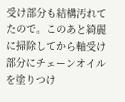受け部分も結構汚れてたので。このあと綺麗に掃除してから軸受け部分にチェーンオイルを塗りつけ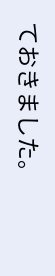ておきました。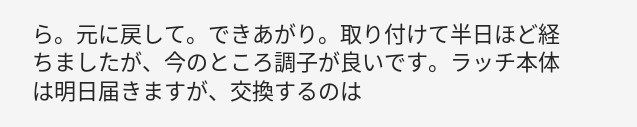ら。元に戻して。できあがり。取り付けて半日ほど経ちましたが、今のところ調子が良いです。ラッチ本体は明日届きますが、交換するのは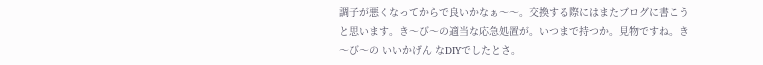調子が悪くなってからで良いかなぁ〜〜。交換する際にはまたブログに書こうと思います。き〜び〜の適当な応急処置が。いつまで持つか。見物ですね。き〜び〜の いいかげん なDIYでしたとさ。